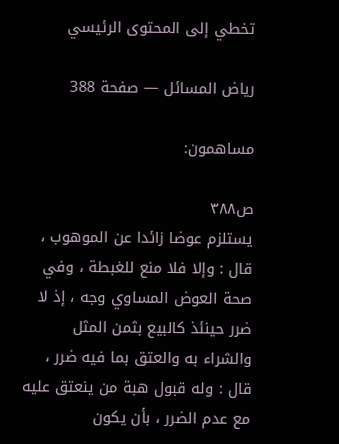تخطي إلى المحتوى الرئيسي

رياض المسائل — صفحة 388

مساهمون:

ص٣٨٨
يستلزم عوضا زائدا عن الموهوب ، قال : وإلا فلا منع للغبطة ، وفي صحة العوض المساوي وجه ، إذ لا ضرر حينئذ كالبيع بثمن المثل والشراء به والعتق بما فيه ضرر ، قال : وله قبول هبة من ينعتق عليه مع عدم الضرر ، بأن يكون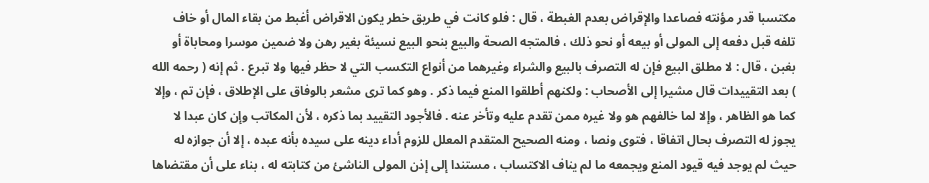مكتسبا قدر مؤنته فصاعدا والإقراض بعدم الغبطة ، قال : فلو كانت في طريق خطر يكون الاقراض أغبط من بقاء المال أو خاف تلفه قبل دفعه إلى المولى أو بيعه أو نحو ذلك ، فالمتجه الصحة والبيع بنحو البيع نسيئة بغير رهن ولا ضمين موسرا ومحاباة أو بغبن ، قال : لا مطلق البيع فإن له التصرف بالبيع والشراء وغيرهما من أنواع التكسب التي لا حظر فيها ولا تبرع . ثم إنه ( رحمه الله ) بعد التقييدات قال مشيرا إلى الأصحاب : ولكنهم أطلقوا المنع فيما ذكر . وهو كما ترى مشعر بالوفاق على الإطلاق ، فإن تم ، وإلا كما هو الظاهر ، وإلا لما خالفهم هو ولا غيره ممن تقدم عليه وتأخر عنه . فالأجود التقييد بما ذكره ، لأن المكاتب وإن كان عبدا لا يجوز له التصرف بحال اتفاقا ، فتوى ونصا ، ومنه الصحيح المتقدم المعلل للزوم أداء دينه على سيده بأنه عبده ، إلا أن جوازه له حيث لم يوجد فيه قيود المنع ويجمعه ما لم يناف الاكتساب ، مستندا إلى إذن المولى الناشئ من كتابته له ، بناء على أن مقتضاها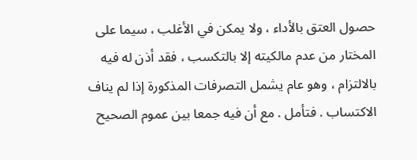حصول العتق بالأداء ، ولا يمكن في الأغلب ، سيما على المختار من عدم مالكيته إلا بالتكسب ، فقد أذن له فيه بالالتزام ، وهو عام يشمل التصرفات المذكورة إذا لم يناف الاكتساب . فتأمل . مع أن فيه جمعا بين عموم الصحيح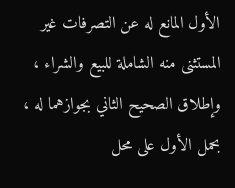الأول المانع له عن التصرفات غير المستثنى منه الشاملة للبيع والشراء ، وإطلاق الصحيح الثاني بجوازهما له ، بحمل الأول على محل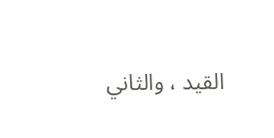القيد ، والثاني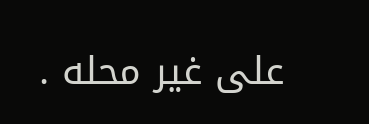على غير محله .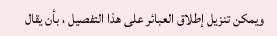ويمكن تنزيل إطلاق العبائر على هذا التفصيل ، بأن يقال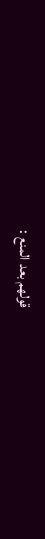قولهم بعد المنع :